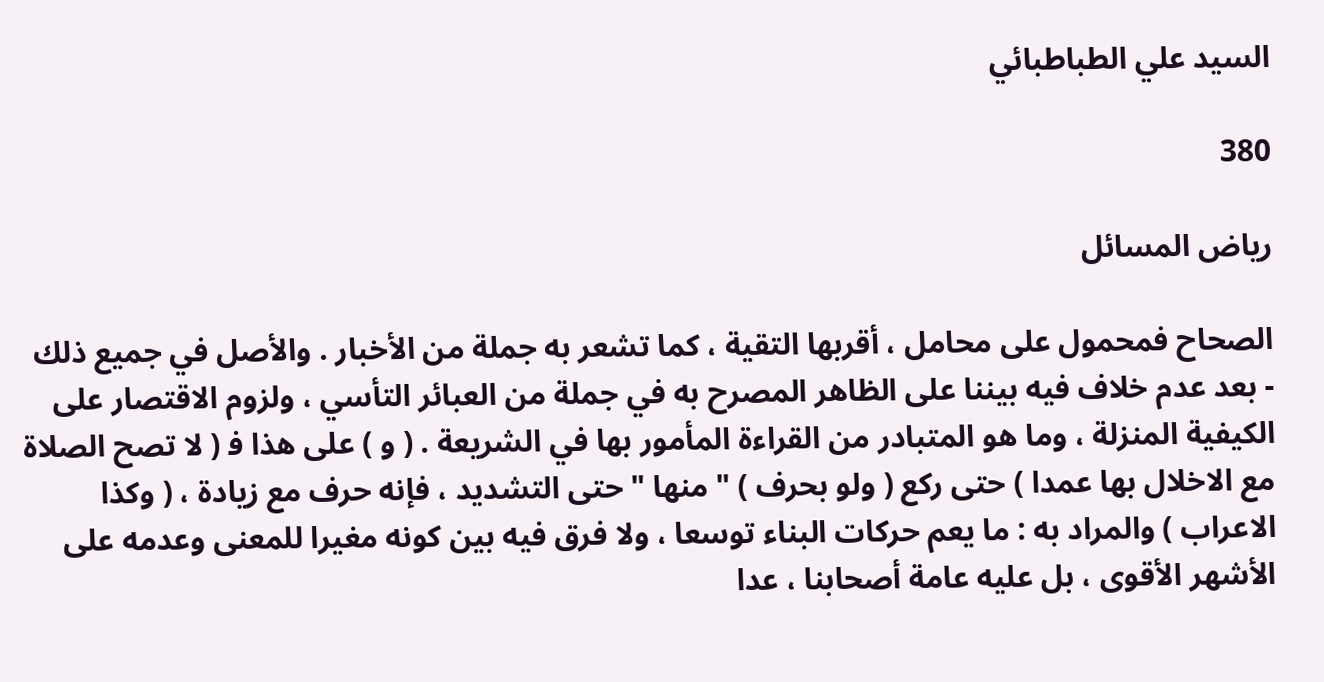السيد علي الطباطبائي

380

رياض المسائل

الصحاح فمحمول على محامل ، أقربها التقية ، كما تشعر به جملة من الأخبار . والأصل في جميع ذلك - بعد عدم خلاف فيه بيننا على الظاهر المصرح به في جملة من العبائر التأسي ، ولزوم الاقتصار على الكيفية المنزلة ، وما هو المتبادر من القراءة المأمور بها في الشريعة . ( و ) على هذا ف‍ ( لا تصح الصلاة مع الاخلال بها عمدا ) حتى ركع ( ولو بحرف ) " منها " حتى التشديد ، فإنه حرف مع زيادة ، ( وكذا الاعراب ) والمراد به : ما يعم حركات البناء توسعا ، ولا فرق فيه بين كونه مغيرا للمعنى وعدمه على الأشهر الأقوى ، بل عليه عامة أصحابنا ، عدا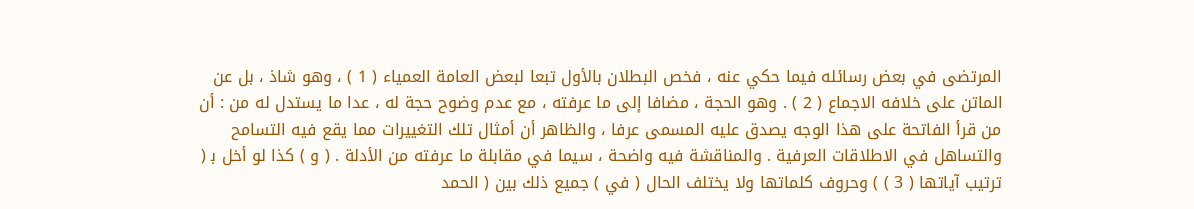المرتضى في بعض رسائله فيما حكي عنه ، فخص البطلان بالأول تبعا لبعض العامة العمياء ( 1 ) ، وهو شاذ ، بل عن الماتن على خلافه الاجماع ( 2 ) . وهو الحجة ، مضافا إلى ما عرفته ، مع عدم وضوح حجة له ، عدا ما يستدل له من : أن من قرأ الفاتحة على هذا الوجه يصدق عليه المسمى عرفا ، والظاهر أن أمثال تلك التغييرات مما يقع فيه التسامح والتساهل في الاطلاقات العرفية . والمناقشة فيه واضحة ، سيما في مقابلة ما عرفته من الأدلة . ( و ) كذا لو أخل ب‍ ( ترتيب آياتها ( 3 ) ) وحروف كلماتها ولا يختلف الحال ( في ) جميع ذلك بين ( الحمد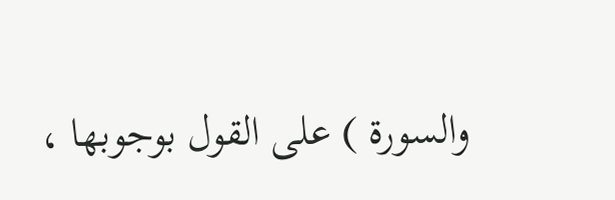والسورة ) على القول بوجوبها ،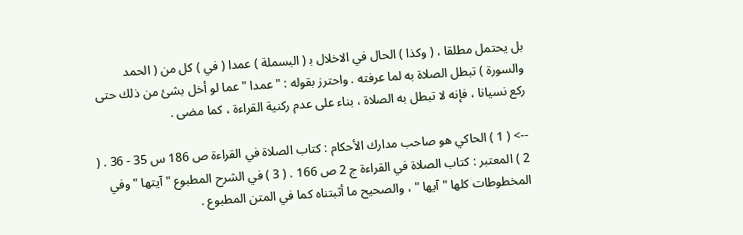بل يحتمل مطلقا ، ( وكذا ) الحال في الاخلال ب‍ ( البسملة ) عمدا ( في ) كل من ( الحمد والسورة ) تبطل الصلاة به لما عرفته . واحترز بقوله : " عمدا " عما لو أخل بشئ من ذلك حتى ركع نسيانا ، فإنه لا تبطل به الصلاة ، بناء على عدم ركنية القراءة ، كما مضى .

--> ( 1 ) الحاكي هو صاحب مدارك الأحكام : كتاب الصلاة في القراءة ص 186 س 35 - 36 . ( 2 ) المعتبر : كتاب الصلاة في القراءة ج 2 ص 166 . ( 3 ) في الشرح المطبوع " آيتها " وفي المخطوطات كلها " آيها " ، والصحيح ما أثبتناه كما في المتن المطبوع .